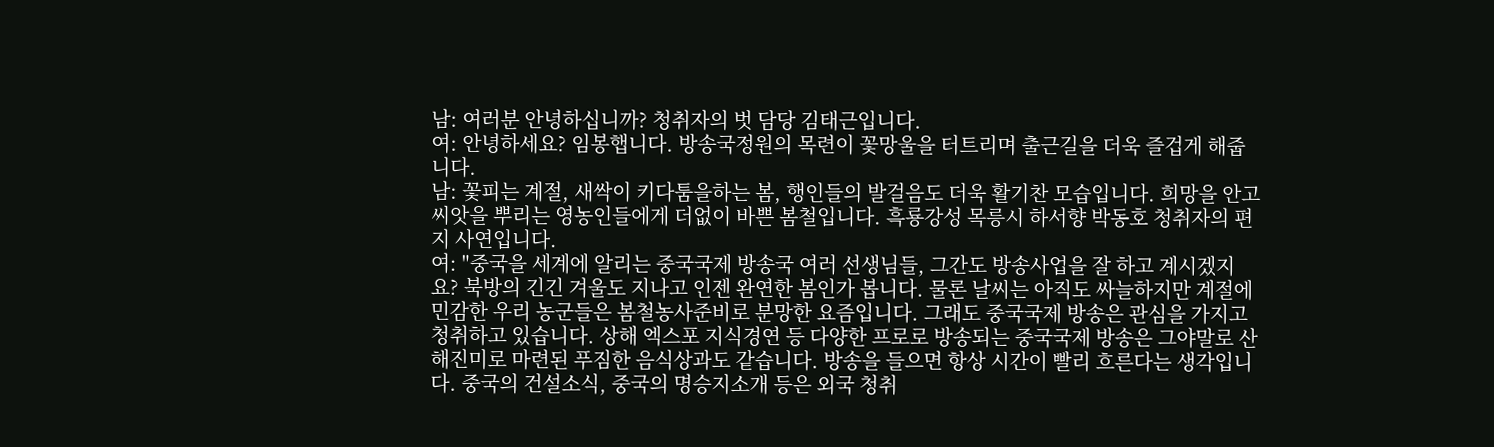남: 여러분 안녕하십니까? 청취자의 벗 담당 김태근입니다.
여: 안녕하세요? 임봉햅니다. 방송국정원의 목련이 꽃망울을 터트리며 출근길을 더욱 즐겁게 해줍니다.
남: 꽃피는 계절, 새싹이 키다툼을하는 봄, 행인들의 발걸음도 더욱 활기찬 모습입니다. 희망을 안고 씨앗을 뿌리는 영농인들에게 더없이 바쁜 봄철입니다. 흑룡강성 목릉시 하서향 박동호 청취자의 편지 사연입니다.
여: "중국을 세계에 알리는 중국국제 방송국 여러 선생님들, 그간도 방송사업을 잘 하고 계시겠지요? 북방의 긴긴 겨울도 지나고 인젠 완연한 봄인가 봅니다. 물론 날씨는 아직도 싸늘하지만 계절에 민감한 우리 농군들은 봄철농사준비로 분망한 요즘입니다. 그래도 중국국제 방송은 관심을 가지고 청취하고 있습니다. 상해 엑스포 지식경연 등 다양한 프로로 방송되는 중국국제 방송은 그야말로 산해진미로 마련된 푸짐한 음식상과도 같습니다. 방송을 들으면 항상 시간이 빨리 흐른다는 생각입니다. 중국의 건설소식, 중국의 명승지소개 등은 외국 청취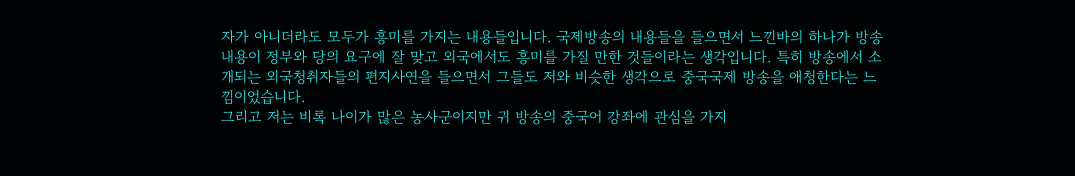자가 아니더라도 모두가 흥미를 가지는 내용들입니다. 국제방송의 내용들을 들으면서 느낀바의 하나가 방송내용이 정부와 당의 요구에 잘 맞고 외국에서도 흥미를 가질 만한 것들이라는 생각입니다. 특히 방송에서 소개되는 외국청취자들의 편지사연을 들으면서 그들도 저와 비슷한 생각으로 중국국제 방송을 애청한다는 느낌이었습니다.
그리고 저는 비록 나이가 많은 농사군이지만 귀 방송의 중국어 강좌에 관심을 가지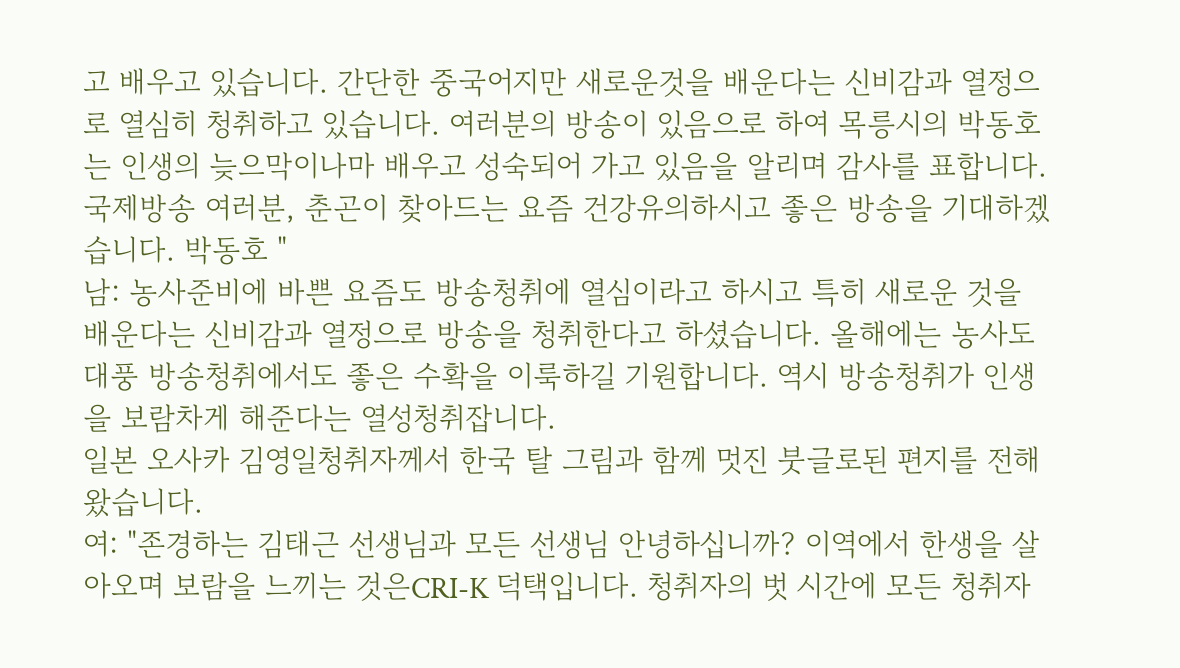고 배우고 있습니다. 간단한 중국어지만 새로운것을 배운다는 신비감과 열정으로 열심히 청취하고 있습니다. 여러분의 방송이 있음으로 하여 목릉시의 박동호는 인생의 늦으막이나마 배우고 성숙되어 가고 있음을 알리며 감사를 표합니다.
국제방송 여러분, 춘곤이 찾아드는 요즘 건강유의하시고 좋은 방송을 기대하겠습니다. 박동호 "
남: 농사준비에 바쁜 요즘도 방송청취에 열심이라고 하시고 특히 새로운 것을 배운다는 신비감과 열정으로 방송을 청취한다고 하셨습니다. 올해에는 농사도 대풍 방송청취에서도 좋은 수확을 이룩하길 기원합니다. 역시 방송청취가 인생을 보람차게 해준다는 열성청취잡니다.
일본 오사카 김영일청취자께서 한국 탈 그림과 함께 멋진 붓글로된 편지를 전해왔습니다.
여: "존경하는 김태근 선생님과 모든 선생님 안녕하십니까? 이역에서 한생을 살아오며 보람을 느끼는 것은CRI-K 덕택입니다. 청취자의 벗 시간에 모든 청취자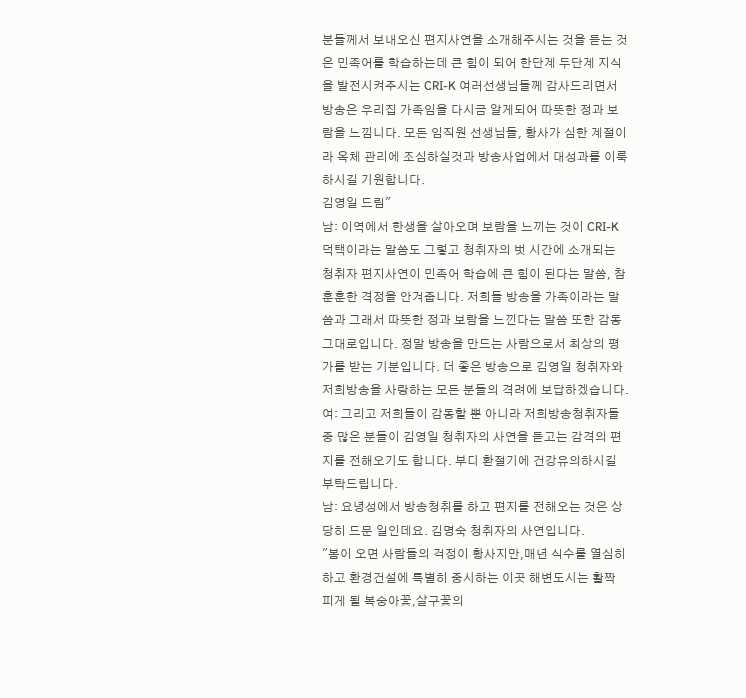분들께서 보내오신 편지사연을 소개해주시는 것을 듣는 것은 민족어를 학습하는데 큰 힘이 되어 한단계 두단계 지식을 발전시켜주시는 CRI-K 여러선생님들께 감사드리면서 방송은 우리집 가족임을 다시금 알게되어 따뜻한 정과 보람을 느낌니다. 모든 임직원 선생님들, 황사가 심한 계절이라 옥체 관리에 조심하실것과 방송사업에서 대성과를 이룩하시길 기원합니다.
김영일 드림"
남: 이역에서 한생을 살아오며 보람을 느끼는 것이 CRI-K덕택이라는 말씀도 그렇고 청취자의 벗 시간에 소개되는 청취자 편지사연이 민족어 학습에 큰 힘이 된다는 말씀, 참 훈훈한 격정을 안겨줍니다. 저희들 방송을 가족이라는 말씀과 그래서 따뜻한 정과 보람을 느낀다는 말씀 또한 감동 그대로입니다. 정말 방송을 만드는 사람으로서 최상의 평가를 받는 기분입니다. 더 좋은 방송으로 김영일 청취자와 저희방송을 사랑하는 모든 분들의 격려에 보답하겠습니다.
여: 그리고 저희들이 감동할 뿐 아니라 저희방송청취자들중 많은 분들이 김영일 청취자의 사연을 듣고는 감격의 편지를 전해오기도 합니다. 부디 환절기에 건강유의하시길 부탁드립니다.
남: 요녕성에서 방송청취를 하고 편지를 전해오는 것은 상당히 드문 일인데요. 김명숙 청취자의 사연입니다.
"봄이 오면 사람들의 걱정이 황사지만,매년 식수를 열심히하고 환경건설에 특별히 중시하는 이곳 해변도시는 활짝 피게 될 복숭아꽃,살구꽃의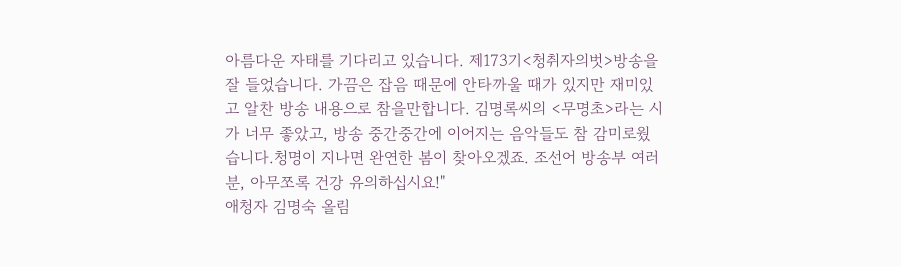아름다운 자태를 기다리고 있습니다. 제173기<청취자의벗>방송을 잘 들었습니다. 가끔은 잡음 때문에 안타까울 때가 있지만 재미있고 알찬 방송 내용으로 참을만합니다. 김명록씨의 <무명초>라는 시가 너무 좋았고, 방송 중간중간에 이어지는 음악들도 참 감미로웠습니다.청명이 지나면 완연한 봄이 찾아오겠죠. 조선어 방송부 여러분, 아무쪼록 건강 유의하십시요!"
애청자 김명숙 올림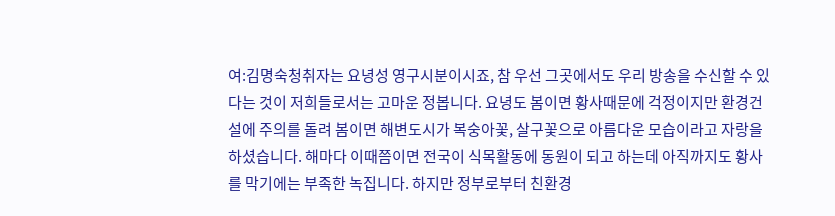여:김명숙청취자는 요녕성 영구시분이시죠, 참 우선 그곳에서도 우리 방송을 수신할 수 있다는 것이 저희들로서는 고마운 정봅니다. 요녕도 봄이면 황사때문에 걱정이지만 환경건설에 주의를 돌려 봄이면 해변도시가 복숭아꽃, 살구꽃으로 아름다운 모습이라고 자랑을 하셨습니다. 해마다 이때쯤이면 전국이 식목활동에 동원이 되고 하는데 아직까지도 황사를 막기에는 부족한 녹집니다. 하지만 정부로부터 친환경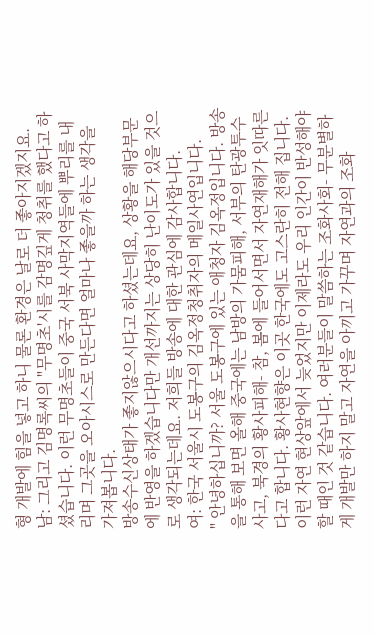형 개발에 힘을 넣고 하니 물론 환경은 날로 더 좋아지겠지요.
남: 그리고 김명록씨의 "무명초'시를 감명깊게 청취를 했다고 하셨습니다. 이런 무명초들이 중국 서북 사막지역들에 뿌리를 내리며 그곳을 오아시스로 만든다면 얼마나 좋을까 하는 생각을 가져봅니다.
방송수신상태가 좋지않으시다고 하셨는데요, 상황을 해당부문에 반영을 하겠습니다만 개선까지는 상당히 난이도가 있을 것으로 생각되는데요. 저희들 방송에 대한 관심에 감사합니다.
여: 한국 서울시 도봉구의 김옥정청취자의 메일사연입니다.
" 안녕하십니까? 서울 도봉구에 있는 애청자 김옥정입니다. 방송을 통해 보면 올해 중국에는 남방의 가뭄피해, 서부의 탄광투수사고, 북경의 황사피해- 참, 봄에 들어서면서 자연재해가 잇따른다고 합니다. 황사현향은 이곳 한국에도 고스란히 전해 집니다. 이런 자연 현상앞에서 늦었지만 이제라도 우리 인간이 반성해야할 때인 것 같습니다. 여러분들이 말씀하는 조화사회- 무분별하게 개발만 하지 말고 자연을 아끼고 가꾸며 자연과의 조화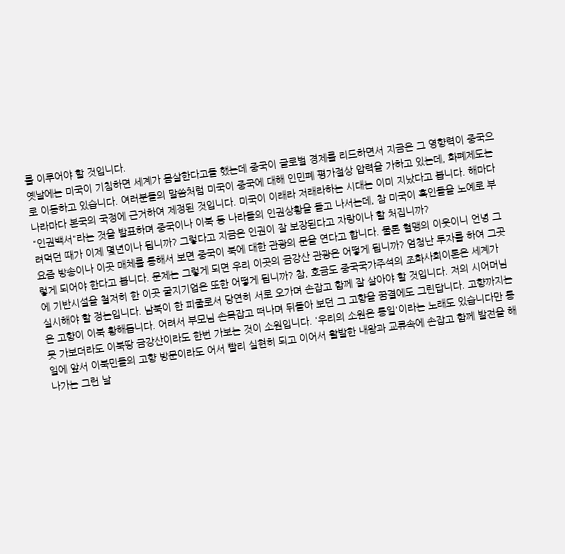를 이루어야 할 것입니다.
옛날에는 미국이 기침하면 세계가 몸살한다고들 했는데 중국이 글로벌 경제를 리드하면서 지금은 그 영향력이 중국으로 이동하고 있습니다. 여러분들의 말씀처럼 미국이 중국에 대해 인민폐 평가절상 압력을 가하고 있는데, 화폐제도는 나라마다 본국의 국정에 근거하여 제정된 것입니다. 미국이 이래라 저래라하는 시대는 이미 지났다고 봅니다. 해마다 "인권백서"라는 것을 발표하며 중국이나 이북 등 나라들의 인권상황을 들고 나서는데, 참 미국이 흑인들을 노예로 부려먹던 때가 이제 몇년이나 됩니까? 그렇다고 지금은 인권이 잘 보장된다고 자랑이나 할 처집니까?
요즘 방송이나 이곳 매체를 통해서 보면 중국이 북에 대한 관광의 문을 연다고 합니다. 물론 혈맹의 이웃이니 언녕 그렇게 되어야 한다고 봅니다. 문제는 그렇게 되면 우리 이곳의 금강산 관광은 어떻게 됩니까? 엄청난 투자를 하여 그곳에 기반시설을 철저히 한 이곳 굴지기업은 또한 어떻게 됩니까? 참, 호금도 중국국가주석의 조화사회이론은 세계가 실시해야 할 정논입니다. 남북이 한 피줄로서 당연히 서로 오가며 손잡고 함께 잘 살아야 할 것입니다. 저의 시어머님은 고향이 이북 황해돕니다. 어려서 부모님 손목잡고 떠나며 뒤돌아 보던 그 고향을 꿈결에도 그린답니다. 고향까지는 못 가보더라도 이북땅 금강산이라도 한번 가보는 것이 소원입니다. '우리의 소원은 통일'이라는 노래도 있습니다만 통일에 앞서 이북민들의 고향 방문이라도 어서 빨리 실현히 되고 이어서 활발한 내왕과 교류속에 손잡고 함께 발전을 해나가는 그런 날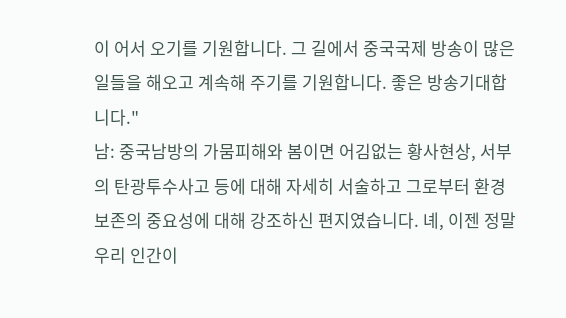이 어서 오기를 기원합니다. 그 길에서 중국국제 방송이 많은 일들을 해오고 계속해 주기를 기원합니다. 좋은 방송기대합니다."
남: 중국남방의 가뭄피해와 봄이면 어김없는 황사현상, 서부의 탄광투수사고 등에 대해 자세히 서술하고 그로부터 환경보존의 중요성에 대해 강조하신 편지였습니다. 녜, 이젠 정말 우리 인간이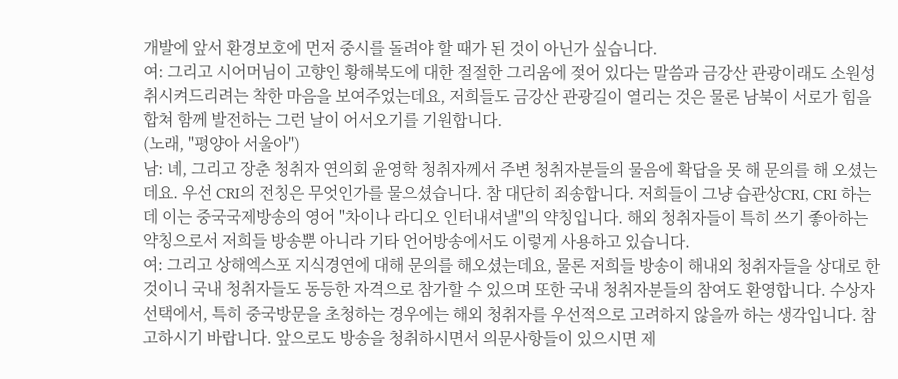개발에 앞서 환경보호에 먼저 중시를 돌려야 할 때가 된 것이 아닌가 싶습니다.
여: 그리고 시어머님이 고향인 황해북도에 대한 절절한 그리움에 젖어 있다는 말씀과 금강산 관광이래도 소원성취시켜드리려는 착한 마음을 보여주었는데요, 저희들도 금강산 관광길이 열리는 것은 물론 남북이 서로가 힘을 합쳐 함께 발전하는 그런 날이 어서오기를 기원합니다.
(노래, "평양아 서울아")
남: 녜, 그리고 장춘 청취자 연의회 윤영학 청취자께서 주변 청취자분들의 물음에 확답을 못 해 문의를 해 오셨는데요. 우선 CRI의 전칭은 무엇인가를 물으셨습니다. 참 대단히 죄송합니다. 저희들이 그냥 습관상CRI, CRI 하는데 이는 중국국제방송의 영어 "차이나 라디오 인터내셔낼"의 약칭입니다. 해외 청취자들이 특히 쓰기 좋아하는 약칭으로서 저희들 방송뿐 아니라 기타 언어방송에서도 이렇게 사용하고 있습니다.
여: 그리고 상해엑스포 지식경연에 대해 문의를 해오셨는데요, 물론 저희들 방송이 해내외 청취자들을 상대로 한 것이니 국내 청취자들도 동등한 자격으로 참가할 수 있으며 또한 국내 청취자분들의 참여도 환영합니다. 수상자 선택에서, 특히 중국방문을 초청하는 경우에는 해외 청취자를 우선적으로 고려하지 않을까 하는 생각입니다. 참고하시기 바랍니다. 앞으로도 방송을 청취하시면서 의문사항들이 있으시면 제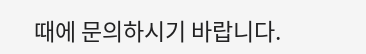때에 문의하시기 바랍니다.